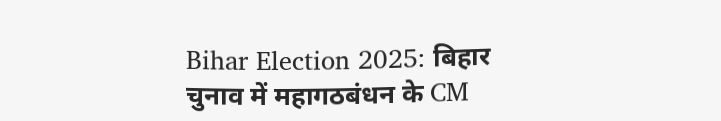Bihar Election 2025: बिहार चुनाव में महागठबंधन के CM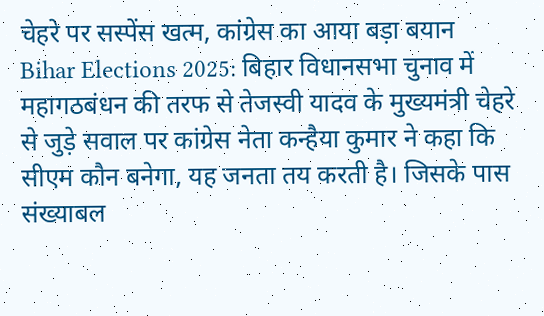चेहरे पर सस्पेंस खत्म, कांग्रेस का आया बड़ा बयान
Bihar Elections 2025: बिहार विधानसभा चुनाव में महागठबंधन की तरफ से तेजस्वी यादव के मुख्यमंत्री चेहरे से जुड़े सवाल पर कांग्रेस नेता कन्हैया कुमार ने कहा कि सीएम कौन बनेगा, यह जनता तय करती है। जिसके पास संख्याबल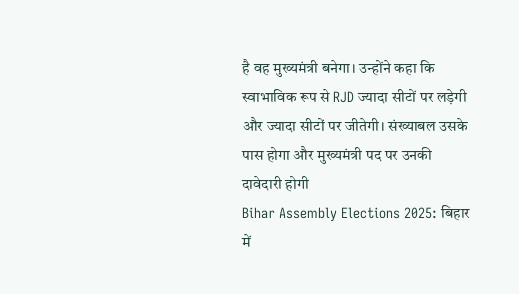है वह मुख्यमंत्री बनेगा। उन्होंने कहा कि स्वाभाविक रूप से RJD ज्यादा सीटों पर लड़ेगी और ज्यादा सीटों पर जीतेगी। संख्याबल उसके पास होगा और मुख्यमंत्री पद पर उनकी दावेदारी होगी
Bihar Assembly Elections 2025: बिहार में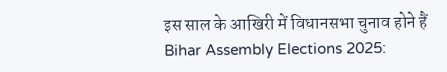इस साल के आखिरी में विधानसभा चुनाव होने हैं
Bihar Assembly Elections 2025: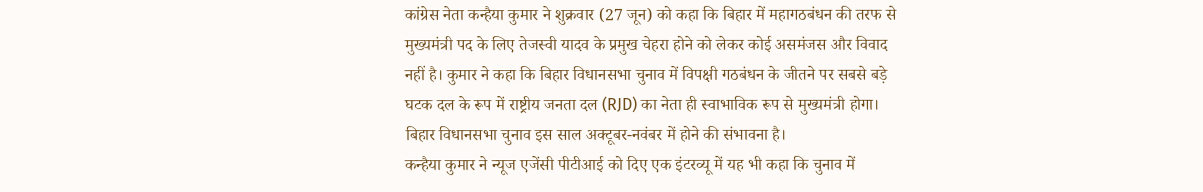कांग्रेस नेता कन्हैया कुमार ने शुक्रवार (27 जून) को कहा कि बिहार में महागठबंधन की तरफ से मुख्यमंत्री पद के लिए तेजस्वी यादव के प्रमुख चेहरा होने को लेकर कोई असमंजस और विवाद नहीं है। कुमार ने कहा कि बिहार विधानसभा चुनाव में विपक्षी गठबंधन के जीतने पर सबसे बड़े घटक दल के रूप में राष्ट्रीय जनता दल (RJD) का नेता ही स्वाभाविक रूप से मुख्यमंत्री होगा। बिहार विधानसभा चुनाव इस साल अक्टूबर-नवंबर में होने की संभावना है।
कन्हैया कुमार ने न्यूज एजेंसी पीटीआई को दिए एक इंटरव्यू में यह भी कहा कि चुनाव में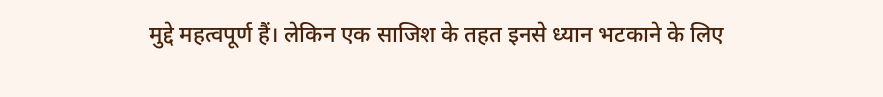मुद्दे महत्वपूर्ण हैं। लेकिन एक साजिश के तहत इनसे ध्यान भटकाने के लिए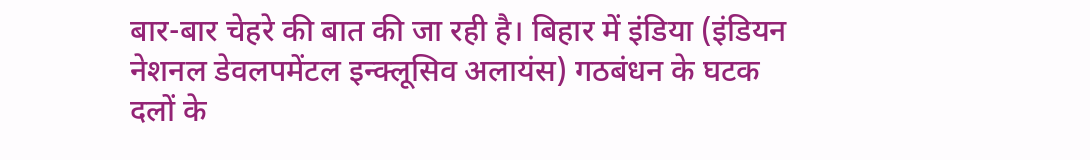बार-बार चेहरे की बात की जा रही है। बिहार में इंडिया (इंडियन नेशनल डेवलपमेंटल इन्क्लूसिव अलायंस) गठबंधन के घटक दलों के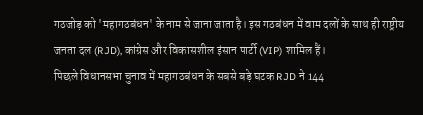गठजोड़ को 'महागठबंधन' के नाम से जाना जाता है। इस गठबंधन में वाम दलों के साथ ही राष्ट्रीय जनता दल (RJD), कांग्रेस और विकासशील इंसान पार्टी (VIP) शामिल हैं।
पिछले विधानसभा चुनाव में महागठबंधन के सबसे बड़े घटक RJD ने 144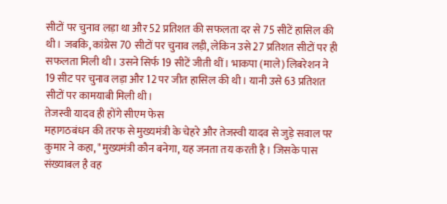सीटों पर चुनाव लड़ा था और 52 प्रतिशत की सफलता दर से 75 सीटें हासिल की थी। जबकि, कांग्रेस 70 सीटों पर चुनाव लड़ी, लेकिन उसे 27 प्रतिशत सीटों पर ही सफलता मिली थी। उसने सिर्फ 19 सीटें जीती थीं। भाकपा (माले) लिबरेशन ने 19 सीट पर चुनाव लड़ा और 12 पर जीत हासिल की थी। यानी उसे 63 प्रतिशत सीटों पर कामयाबी मिली थी।
तेजस्वी यादव ही होंगे सीएम फेस
महागठबंधन की तरफ से मुख्यमंत्री के चेहरे और तेजस्वी यादव से जुड़े सवाल पर कुमार ने कहा, "मुख्यमंत्री कौन बनेगा, यह जनता तय करती है। जिसके पास संख्याबल है वह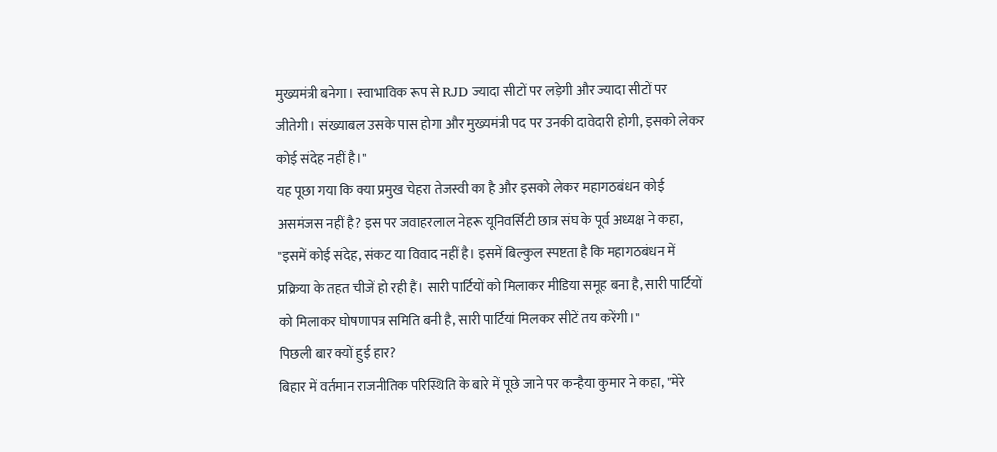मुख्यमंत्री बनेगा। स्वाभाविक रूप से RJD ज्यादा सीटों पर लड़ेगी और ज्यादा सीटों पर जीतेगी। संख्याबल उसके पास होगा और मुख्यमंत्री पद पर उनकी दावेदारी होगी, इसको लेकर कोई संदेह नहीं है।"
यह पूछा गया कि क्या प्रमुख चेहरा तेजस्वी का है और इसको लेकर महागठबंधन कोई असमंजस नहीं है? इस पर जवाहरलाल नेहरू यूनिवर्सिटी छात्र संघ के पूर्व अध्यक्ष ने कहा, "इसमें कोई संदेह, संकट या विवाद नहीं है। इसमें बिल्कुल स्पष्टता है कि महागठबंधन में प्रक्रिया के तहत चीजें हो रही हैं। सारी पार्टियों को मिलाकर मीडिया समूह बना है, सारी पार्टियों को मिलाकर घोषणापत्र समिति बनी है, सारी पार्टियां मिलकर सीटें तय करेंगी।"
पिछली बार क्यों हुई हार?
बिहार में वर्तमान राजनीतिक परिस्थिति के बारे में पूछे जाने पर कन्हैया कुमार ने कहा, "मेरे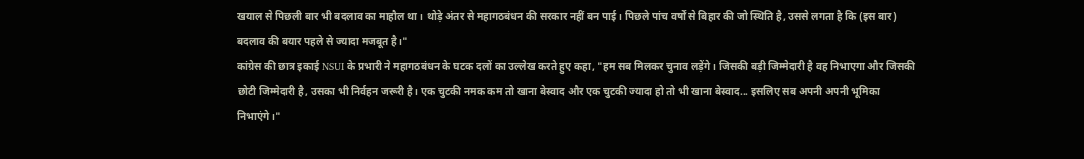खयाल से पिछली बार भी बदलाव का माहौल था। थोड़े अंतर से महागठबंधन की सरकार नहीं बन पाई। पिछले पांच वर्षों से बिहार की जो स्थिति है, उससे लगता है कि (इस बार) बदलाव की बयार पहले से ज्यादा मजबूत है।"
कांग्रेस की छात्र इकाई NSUI के प्रभारी ने महागठबंधन के घटक दलों का उल्लेख करते हुए कहा, "हम सब मिलकर चुनाव लड़ेंगे। जिसकी बड़ी जिम्मेदारी है वह निभाएगा और जिसकी छोटी जिम्मेदारी है, उसका भी निर्वहन जरूरी है। एक चुटकी नमक कम तो खाना बेस्वाद और एक चुटकी ज्यादा हो तो भी खाना बेस्वाद... इसलिए सब अपनी अपनी भूमिका निभाएंगे।"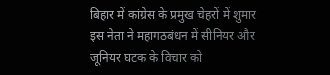बिहार में कांग्रेस के प्रमुख चेहरों में शुमार इस नेता ने महागठबंधन में सीनियर और जूनियर घटक के विचार को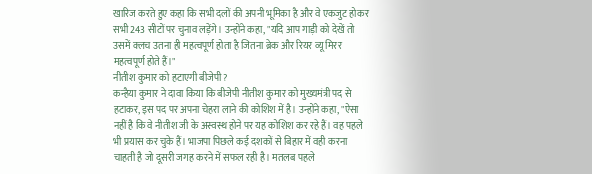खारिज करते हुए कहा कि सभी दलों की अपनी भूमिका है और वे एकजुट होकर सभी 243 सीटों पर चुनाव लड़ेंगे। उन्होंने कहा, "यदि आप गाड़ी को देखें तो उसमें क्लच उतना ही महत्वपूर्ण होता है जितना ब्रेक और रियर व्यू मिरर महत्वपूर्ण होते हैं।"
नीतीश कुमार को हटाएगी बीजेपी?
कन्हैया कुमार ने दावा किया कि बीजेपी नीतीश कुमार को मुख्यमंत्री पद से हटाकर, इस पद पर अपना चेहरा लाने की कोशिश में है। उन्होंने कहा, "ऐसा नहीं है कि वे नीतीश जी के अस्वस्थ होने पर यह कोशिश कर रहे हैं। वह पहले भी प्रयास कर चुके हैं। भाजपा पिछले कई दशकों से बिहार में वही करना चाहती है जो दूसरी जगह करने में सफल रही है। मतलब पहले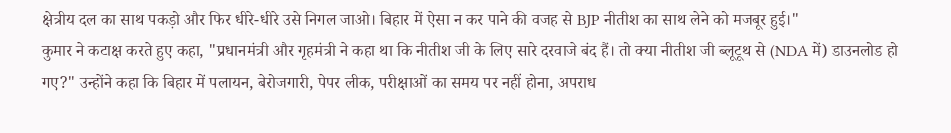क्षेत्रीय दल का साथ पकड़ो और फिर धीरे-धीरे उसे निगल जाओ। बिहार में ऐसा न कर पाने की वजह से BJP नीतीश का साथ लेने को मजबूर हुई।"
कुमार ने कटाक्ष करते हुए कहा, "प्रधानमंत्री और गृहमंत्री ने कहा था कि नीतीश जी के लिए सारे दरवाजे बंद हैं। तो क्या नीतीश जी ब्लूटूथ से (NDA में) डाउनलोड हो गए?" उन्होंने कहा कि बिहार में पलायन, बेरोजगारी, पेपर लीक, परीक्षाओं का समय पर नहीं होना, अपराध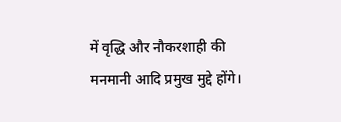में वृद्धि और नौकरशाही की मनमानी आदि प्रमुख मुद्दे होंगे।